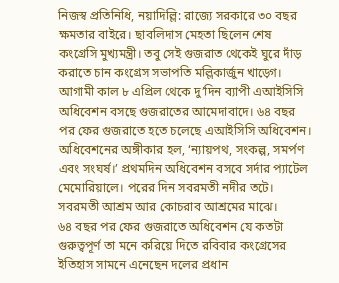নিজস্ব প্রতিনিধি, নয়াদিল্লি: রাজ্যে সরকারে ৩০ বছর ক্ষমতার বাইরে। ছাবলিদাস মেহতা ছিলেন শেষ কংগ্রেসি মুখ্যমন্ত্রী। তবু সেই গুজরাত থেকেই ঘুরে দাঁড় করাতে চান কংগ্রেস সভাপতি মল্লিকার্জুন খাড়্গে। আগামী কাল ৮ এপ্রিল থেকে দু’দিন ব্যাপী এআইসিসি অধিবেশন বসছে গুজরাতের আমেদাবাদে। ৬৪ বছর পর ফের গুজরাতে হতে চলেছে এআইসিসি অধিবেশন। অধিবেশনের অঙ্গীকার হল, ‘ন্যায়পথ, সংকল্প, সমর্পণ এবং সংঘর্ষ।’ প্রথমদিন অধিবেশন বসবে সর্দার প্যাটেল মেমোরিয়ালে। পরের দিন সবরমতী নদীর তটে। সবরমতী আশ্রম আর কোচরাব আশ্রমের মাঝে।
৬৪ বছর পর ফের গুজরাতে অধিবেশন যে কতটা গুরুত্বপূর্ণ তা মনে করিয়ে দিতে রবিবার কংগ্রেসের ইতিহাস সামনে এনেছেন দলের প্রধান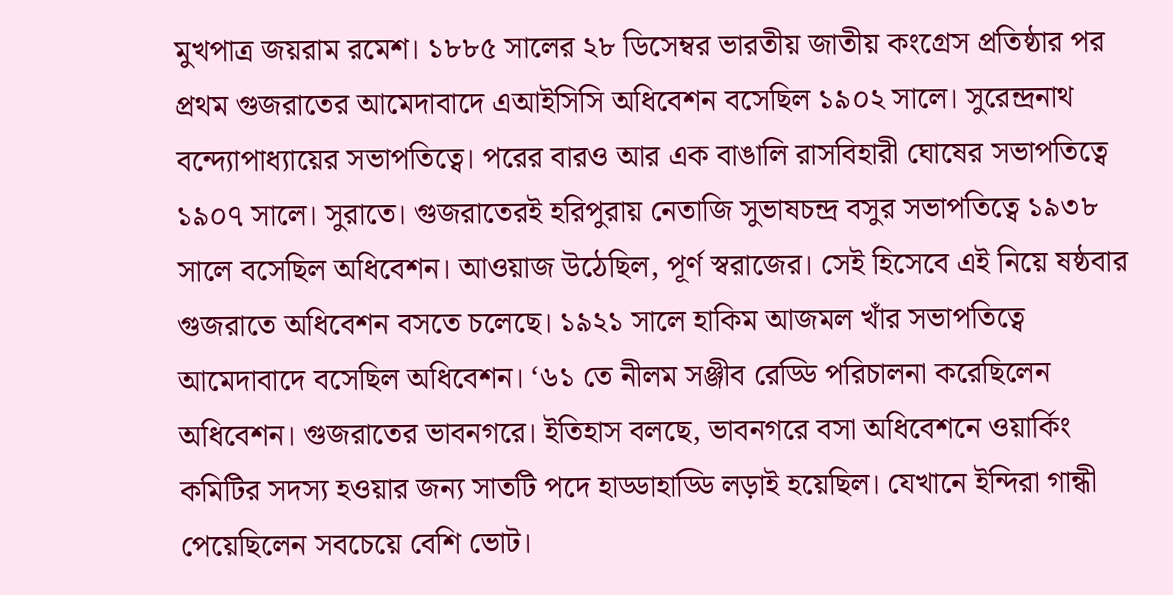মুখপাত্র জয়রাম রমেশ। ১৮৮৫ সালের ২৮ ডিসেম্বর ভারতীয় জাতীয় কংগ্রেস প্রতিষ্ঠার পর প্রথম গুজরাতের আমেদাবাদে এআইসিসি অধিবেশন বসেছিল ১৯০২ সালে। সুরেন্দ্রনাথ বন্দ্যোপাধ্যায়ের সভাপতিত্বে। পরের বারও আর এক বাঙালি রাসবিহারী ঘোষের সভাপতিত্বে ১৯০৭ সালে। সুরাতে। গুজরাতেরই হরিপুরায় নেতাজি সুভাষচন্দ্র বসুর সভাপতিত্বে ১৯৩৮ সালে বসেছিল অধিবেশন। আওয়াজ উঠেছিল, পূর্ণ স্বরাজের। সেই হিসেবে এই নিয়ে ষষ্ঠবার গুজরাতে অধিবেশন বসতে চলেছে। ১৯২১ সালে হাকিম আজমল খাঁর সভাপতিত্বে আমেদাবাদে বসেছিল অধিবেশন। ‘৬১ তে নীলম সঞ্জীব রেড্ডি পরিচালনা করেছিলেন অধিবেশন। গুজরাতের ভাবনগরে। ইতিহাস বলছে, ভাবনগরে বসা অধিবেশনে ওয়ার্কিং কমিটির সদস্য হওয়ার জন্য সাতটি পদে হাড্ডাহাড্ডি লড়াই হয়েছিল। যেখানে ইন্দিরা গান্ধী পেয়েছিলেন সবচেয়ে বেশি ভোট।